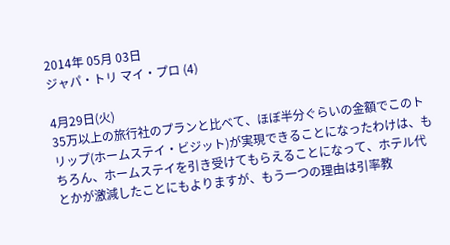2014年 05月 03日
ジャパ・トリ マイ・プロ (4)

4月29日(火)
35万以上の旅行社のプランと比べて、ほぼ半分ぐらいの金額でこのトリップ(ホームステイ・ビジット)が実現できることになったわけは、もちろん、ホームステイを引き受けてもらえることになって、ホテル代とかが激減したことにもよりますが、もう一つの理由は引率教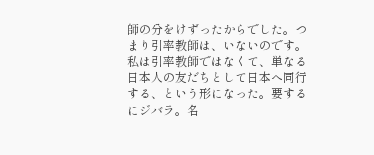師の分をけずったからでした。つまり引率教師は、いないのです。私は引率教師ではなくて、単なる日本人の友だちとして日本へ同行する、という形になった。要するにジバラ。名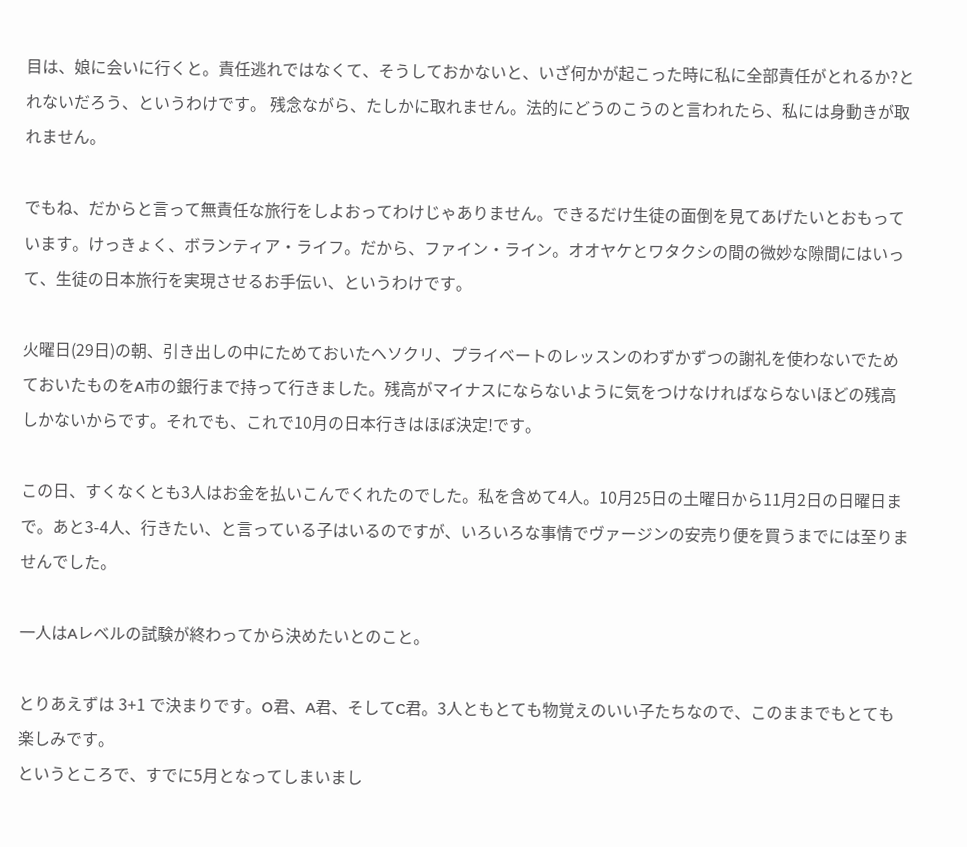目は、娘に会いに行くと。責任逃れではなくて、そうしておかないと、いざ何かが起こった時に私に全部責任がとれるか?とれないだろう、というわけです。 残念ながら、たしかに取れません。法的にどうのこうのと言われたら、私には身動きが取れません。

でもね、だからと言って無責任な旅行をしよおってわけじゃありません。できるだけ生徒の面倒を見てあげたいとおもっています。けっきょく、ボランティア・ライフ。だから、ファイン・ライン。オオヤケとワタクシの間の微妙な隙間にはいって、生徒の日本旅行を実現させるお手伝い、というわけです。

火曜日(29日)の朝、引き出しの中にためておいたヘソクリ、プライベートのレッスンのわずかずつの謝礼を使わないでためておいたものをA市の銀行まで持って行きました。残高がマイナスにならないように気をつけなければならないほどの残高しかないからです。それでも、これで10月の日本行きはほぼ決定!です。

この日、すくなくとも3人はお金を払いこんでくれたのでした。私を含めて4人。10月25日の土曜日から11月2日の日曜日まで。あと3-4人、行きたい、と言っている子はいるのですが、いろいろな事情でヴァージンの安売り便を買うまでには至りませんでした。

一人はAレベルの試験が終わってから決めたいとのこと。

とりあえずは 3+1 で決まりです。O君、A君、そしてC君。3人ともとても物覚えのいい子たちなので、このままでもとても楽しみです。
というところで、すでに5月となってしまいまし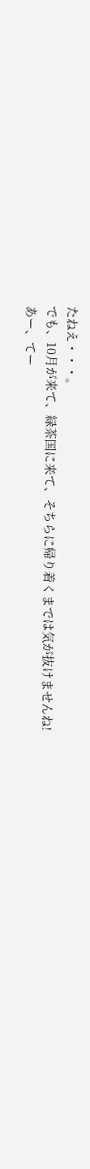たねえ・・・。
でも、10月が来て、緑茶国に来て、そちらに帰り着くまでは気が抜けませんね!
あー、てー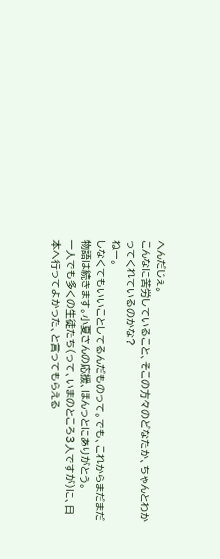へんだじぇ。
こんなに苦労していること、そこの方々のどなたか、ちゃんとわかってくれているのかな?
ねー。
しなくてもいいことしてるんだものって。でも、これからまだまだ物語は続きます。小夏さんの応援、ほんっとにありがとう。
一人でも多くの生徒たち(って、いまのところ3人ですが)に、日本へ行ってよかった、と言ってもらえる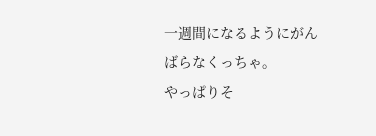一週間になるようにがんばらなくっちゃ。
やっぱりそ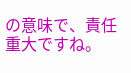の意味で、責任重大ですね。